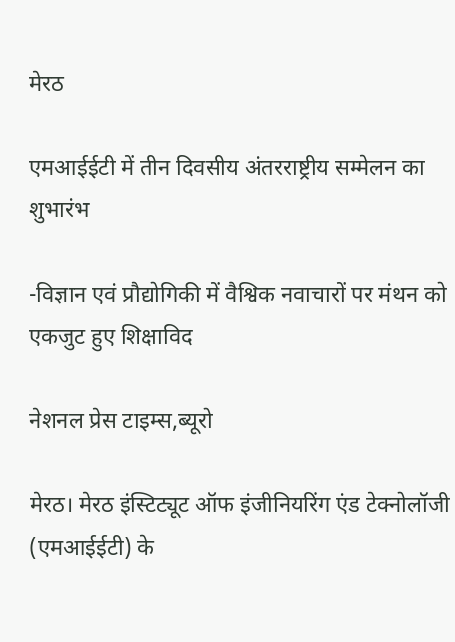मेरठ

एमआईईटी में तीन दिवसीय अंतरराष्ट्रीय सम्मेलन का शुभारंभ

-विज्ञान एवं प्रौद्योगिकी में वैश्विक नवाचारों पर मंथन को एकजुट हुए शिक्षाविद

नेशनल प्रेस टाइम्स,ब्यूरो

मेरठ। मेरठ इंस्टिट्यूट ऑफ इंजीनियरिंग एंड टेक्नोलॉजी (एमआईईटी) के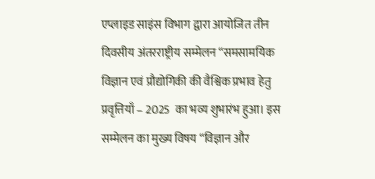एप्लाइड साइंस विभाग द्वारा आयोजित तीन दिवसीय अंतरराष्ट्रीय सम्मेलन “समसामयिक विज्ञान एवं प्रौद्योगिकी की वैश्विक प्रभाव हेतु प्रवृत्तियाँ – 2025  का भव्य शुभारंभ हुआ। इस सम्मेलन का मुख्य विषय “विज्ञान और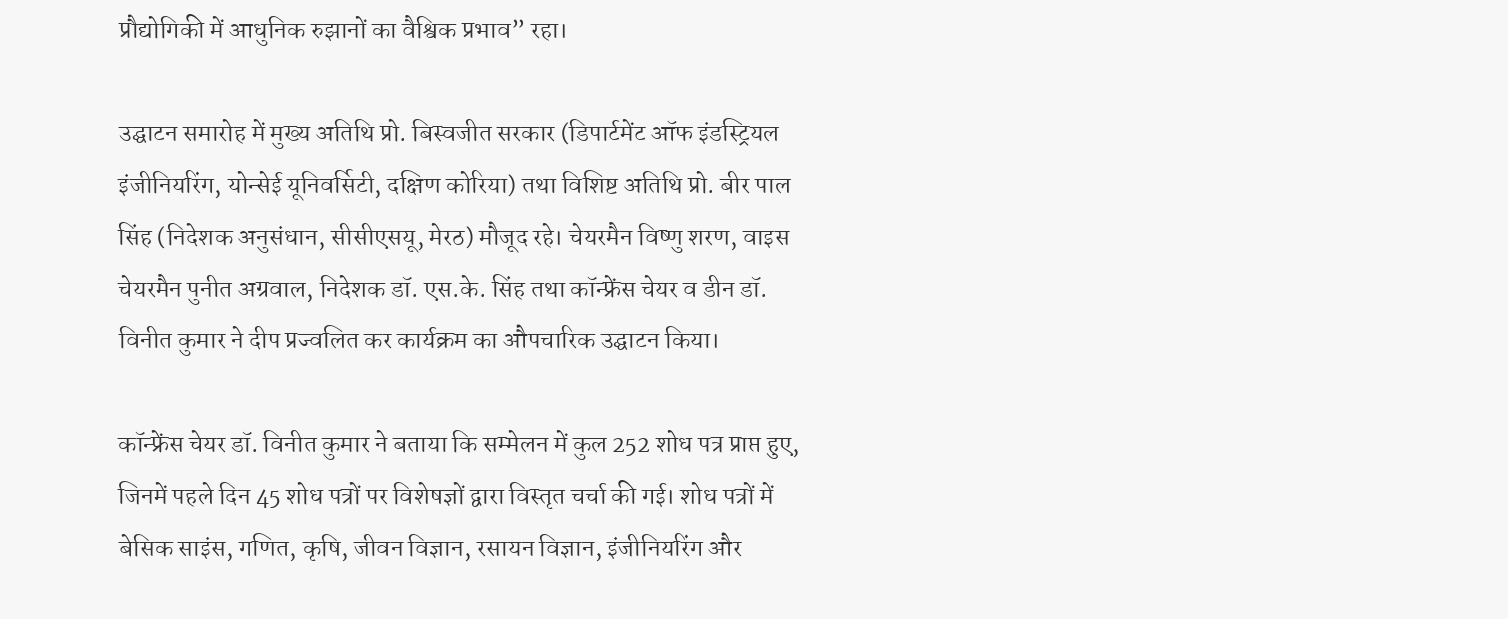प्रौद्योगिकी में आधुनिक रुझानों का वैश्विक प्रभाव” रहा।

उद्घाटन समारोह में मुख्य अतिथि प्रो. बिस्वजीत सरकार (डिपार्टमेंट ऑफ इंडस्ट्रियल इंजीनियरिंग, योन्सेई यूनिवर्सिटी, दक्षिण कोरिया) तथा विशिष्ट अतिथि प्रो. बीर पाल सिंह (निदेशक अनुसंधान, सीसीएसयू, मेरठ) मौजूद रहे। चेयरमैन विष्णु शरण, वाइस चेयरमैन पुनीत अग्रवाल, निदेशक डॉ. एस.के. सिंह तथा कॉन्फ्रेंस चेयर व डीन डॉ. विनीत कुमार ने दीप प्रज्वलित कर कार्यक्रम का औपचारिक उद्घाटन किया।

कॉन्फ्रेंस चेयर डॉ. विनीत कुमार ने बताया कि सम्मेलन में कुल 252 शोध पत्र प्राप्त हुए, जिनमें पहले दिन 45 शोध पत्रों पर विशेषज्ञों द्वारा विस्तृत चर्चा की गई। शोध पत्रों में बेसिक साइंस, गणित, कृषि, जीवन विज्ञान, रसायन विज्ञान, इंजीनियरिंग और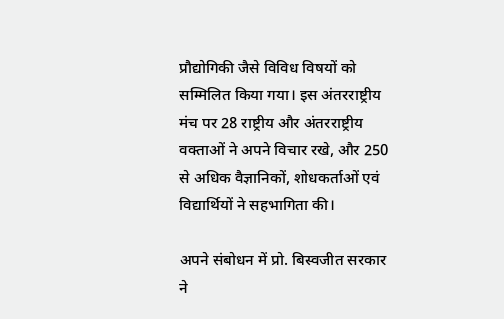प्रौद्योगिकी जैसे विविध विषयों को सम्मिलित किया गया। इस अंतरराष्ट्रीय मंच पर 28 राष्ट्रीय और अंतरराष्ट्रीय वक्ताओं ने अपने विचार रखे, और 250 से अधिक वैज्ञानिकों, शोधकर्ताओं एवं विद्यार्थियों ने सहभागिता की।

अपने संबोधन में प्रो. बिस्वजीत सरकार ने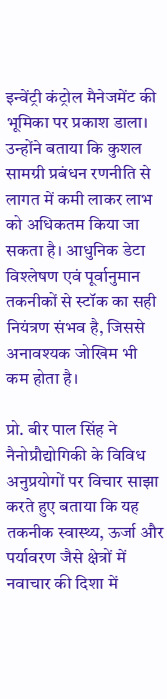इन्वेंट्री कंट्रोल मैनेजमेंट की भूमिका पर प्रकाश डाला। उन्होंने बताया कि कुशल सामग्री प्रबंधन रणनीति से लागत में कमी लाकर लाभ को अधिकतम किया जा सकता है। आधुनिक डेटा विश्लेषण एवं पूर्वानुमान तकनीकों से स्टॉक का सही नियंत्रण संभव है, जिससे अनावश्यक जोखिम भी कम होता है।

प्रो. बीर पाल सिंह ने नैनोप्रौद्योगिकी के विविध अनुप्रयोगों पर विचार साझा करते हुए बताया कि यह तकनीक स्वास्थ्य, ऊर्जा और पर्यावरण जैसे क्षेत्रों में नवाचार की दिशा में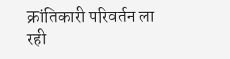क्रांतिकारी परिवर्तन ला रही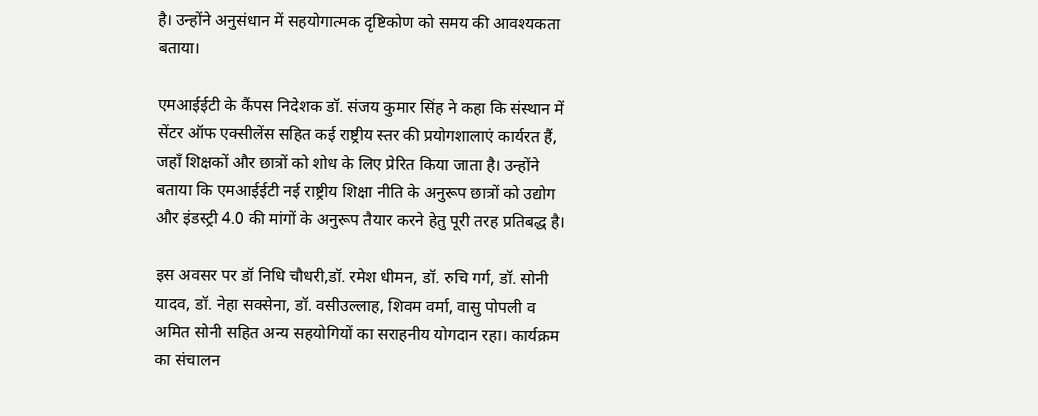है। उन्होंने अनुसंधान में सहयोगात्मक दृष्टिकोण को समय की आवश्यकता बताया।

एमआईईटी के कैंपस निदेशक डॉ. संजय कुमार सिंह ने कहा कि संस्थान में सेंटर ऑफ एक्सीलेंस सहित कई राष्ट्रीय स्तर की प्रयोगशालाएं कार्यरत हैं, जहाँ शिक्षकों और छात्रों को शोध के लिए प्रेरित किया जाता है। उन्होंने बताया कि एमआईईटी नई राष्ट्रीय शिक्षा नीति के अनुरूप छात्रों को उद्योग और इंडस्ट्री 4.0 की मांगों के अनुरूप तैयार करने हेतु पूरी तरह प्रतिबद्ध है।

इस अवसर पर डॉ निधि चौधरी,डॉ. रमेश धीमन, डॉ. रुचि गर्ग, डॉ. सोनी यादव, डॉ. नेहा सक्सेना, डॉ. वसीउल्लाह, शिवम वर्मा, वासु पोपली व अमित सोनी सहित अन्य सहयोगियों का सराहनीय योगदान रहा। कार्यक्रम का संचालन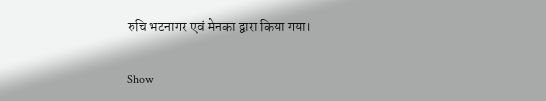रुचि भटनागर एवं मेनका द्वारा किया गया।

Show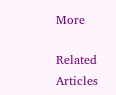More

Related Articles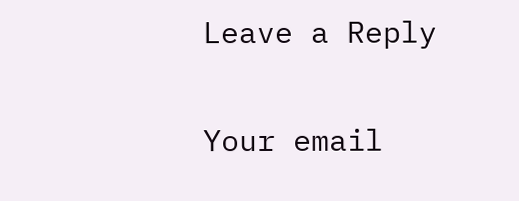Leave a Reply

Your email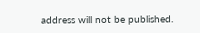address will not be published.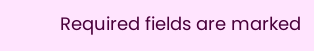Required fields are marked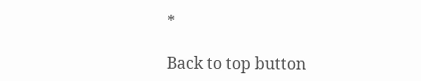*

Back to top button